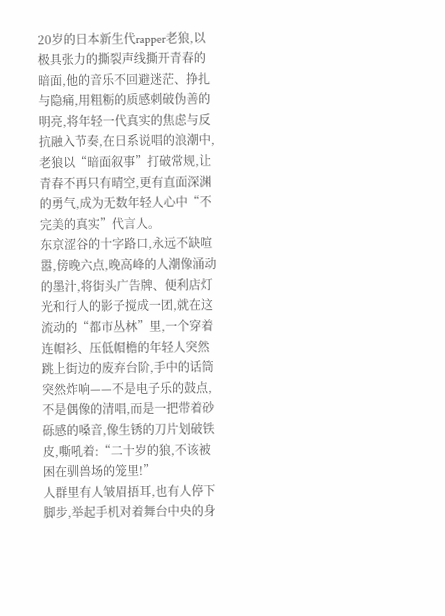20岁的日本新生代rapper老狼,以极具张力的撕裂声线撕开青春的暗面,他的音乐不回避迷茫、挣扎与隐痛,用粗粝的质感刺破伪善的明亮,将年轻一代真实的焦虑与反抗融入节奏,在日系说唱的浪潮中,老狼以“暗面叙事”打破常规,让青春不再只有晴空,更有直面深渊的勇气,成为无数年轻人心中“不完美的真实”代言人。
东京涩谷的十字路口,永远不缺喧嚣,傍晚六点,晚高峰的人潮像涌动的墨汁,将街头广告牌、便利店灯光和行人的影子搅成一团,就在这流动的“都市丛林”里,一个穿着连帽衫、压低帽檐的年轻人突然跳上街边的废弃台阶,手中的话筒突然炸响——不是电子乐的鼓点,不是偶像的清唱,而是一把带着砂砾感的嗓音,像生锈的刀片划破铁皮,嘶吼着:“二十岁的狼,不该被困在驯兽场的笼里!”
人群里有人皱眉捂耳,也有人停下脚步,举起手机对着舞台中央的身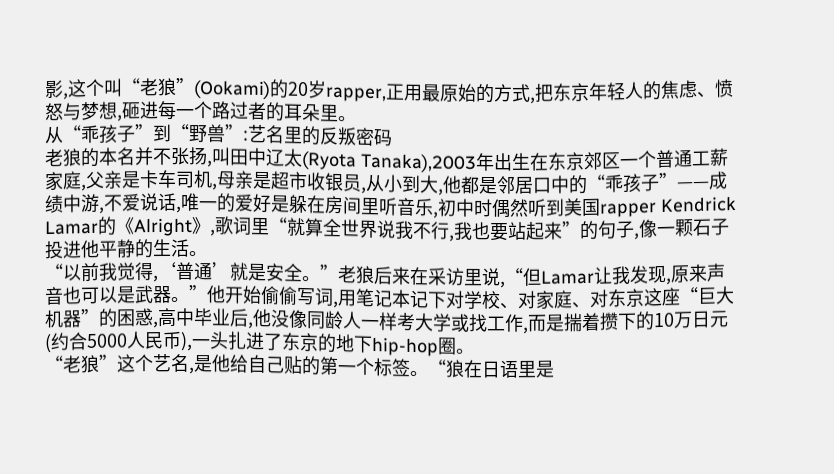影,这个叫“老狼”(Ookami)的20岁rapper,正用最原始的方式,把东京年轻人的焦虑、愤怒与梦想,砸进每一个路过者的耳朵里。
从“乖孩子”到“野兽”:艺名里的反叛密码
老狼的本名并不张扬,叫田中辽太(Ryota Tanaka),2003年出生在东京郊区一个普通工薪家庭,父亲是卡车司机,母亲是超市收银员,从小到大,他都是邻居口中的“乖孩子”——成绩中游,不爱说话,唯一的爱好是躲在房间里听音乐,初中时偶然听到美国rapper Kendrick Lamar的《Alright》,歌词里“就算全世界说我不行,我也要站起来”的句子,像一颗石子投进他平静的生活。
“以前我觉得,‘普通’就是安全。”老狼后来在采访里说,“但Lamar让我发现,原来声音也可以是武器。”他开始偷偷写词,用笔记本记下对学校、对家庭、对东京这座“巨大机器”的困惑,高中毕业后,他没像同龄人一样考大学或找工作,而是揣着攒下的10万日元(约合5000人民币),一头扎进了东京的地下hip-hop圈。
“老狼”这个艺名,是他给自己贴的第一个标签。“狼在日语里是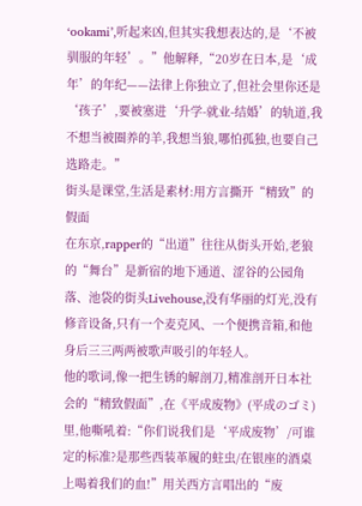‘ookami’,听起来凶,但其实我想表达的,是‘不被驯服的年轻’。”他解释,“20岁在日本,是‘成年’的年纪——法律上你独立了,但社会里你还是‘孩子’,要被塞进‘升学-就业-结婚’的轨道,我不想当被圈养的羊,我想当狼,哪怕孤独,也要自己选路走。”
街头是课堂,生活是素材:用方言撕开“精致”的假面
在东京,rapper的“出道”往往从街头开始,老狼的“舞台”是新宿的地下通道、涩谷的公园角落、池袋的街头Livehouse,没有华丽的灯光,没有修音设备,只有一个麦克风、一个便携音箱,和他身后三三两两被歌声吸引的年轻人。
他的歌词,像一把生锈的解剖刀,精准剖开日本社会的“精致假面”,在《平成废物》(平成のゴミ)里,他嘶吼着:“你们说我们是‘平成废物’/可谁定的标准?是那些西装革履的蛀虫/在银座的酒桌上喝着我们的血!”用关西方言唱出的“废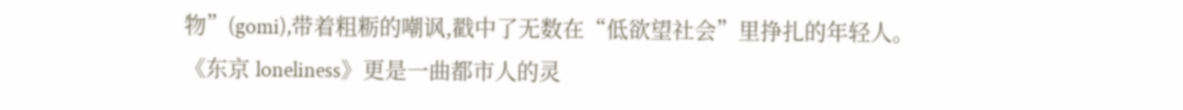物”(gomi),带着粗粝的嘲讽,戳中了无数在“低欲望社会”里挣扎的年轻人。
《东京 loneliness》更是一曲都市人的灵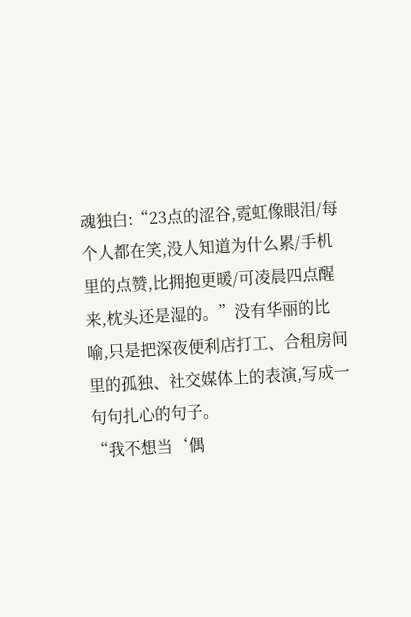魂独白:“23点的涩谷,霓虹像眼泪/每个人都在笑,没人知道为什么累/手机里的点赞,比拥抱更暖/可凌晨四点醒来,枕头还是湿的。”没有华丽的比喻,只是把深夜便利店打工、合租房间里的孤独、社交媒体上的表演,写成一句句扎心的句子。
“我不想当‘偶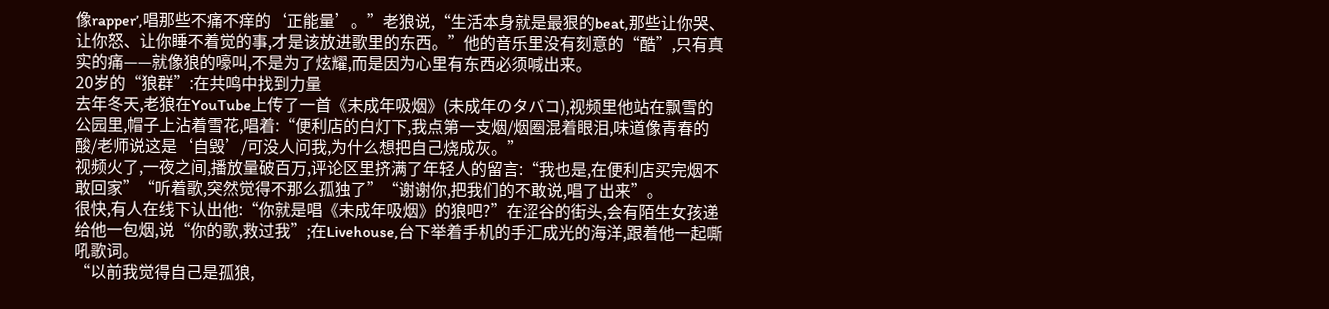像rapper’,唱那些不痛不痒的‘正能量’。”老狼说,“生活本身就是最狠的beat,那些让你哭、让你怒、让你睡不着觉的事,才是该放进歌里的东西。”他的音乐里没有刻意的“酷”,只有真实的痛——就像狼的嚎叫,不是为了炫耀,而是因为心里有东西必须喊出来。
20岁的“狼群”:在共鸣中找到力量
去年冬天,老狼在YouTube上传了一首《未成年吸烟》(未成年のタバコ),视频里他站在飘雪的公园里,帽子上沾着雪花,唱着:“便利店的白灯下,我点第一支烟/烟圈混着眼泪,味道像青春的酸/老师说这是‘自毁’/可没人问我,为什么想把自己烧成灰。”
视频火了,一夜之间,播放量破百万,评论区里挤满了年轻人的留言:“我也是,在便利店买完烟不敢回家”“听着歌,突然觉得不那么孤独了”“谢谢你,把我们的不敢说,唱了出来”。
很快,有人在线下认出他:“你就是唱《未成年吸烟》的狼吧?”在涩谷的街头,会有陌生女孩递给他一包烟,说“你的歌,救过我”;在Livehouse,台下举着手机的手汇成光的海洋,跟着他一起嘶吼歌词。
“以前我觉得自己是孤狼,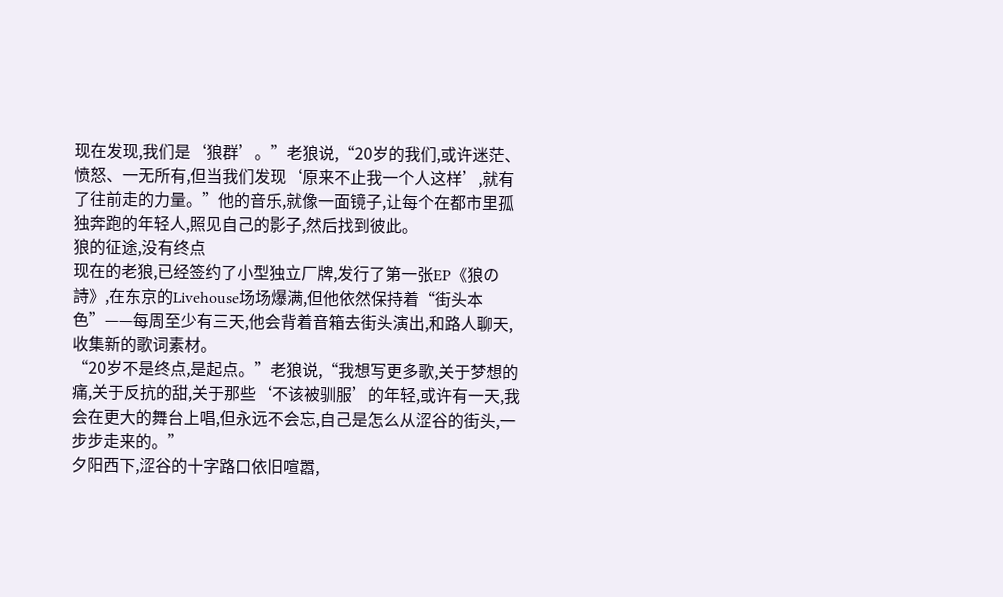现在发现,我们是‘狼群’。”老狼说,“20岁的我们,或许迷茫、愤怒、一无所有,但当我们发现‘原来不止我一个人这样’,就有了往前走的力量。”他的音乐,就像一面镜子,让每个在都市里孤独奔跑的年轻人,照见自己的影子,然后找到彼此。
狼的征途,没有终点
现在的老狼,已经签约了小型独立厂牌,发行了第一张EP《狼の詩》,在东京的Livehouse场场爆满,但他依然保持着“街头本色”——每周至少有三天,他会背着音箱去街头演出,和路人聊天,收集新的歌词素材。
“20岁不是终点,是起点。”老狼说,“我想写更多歌,关于梦想的痛,关于反抗的甜,关于那些‘不该被驯服’的年轻,或许有一天,我会在更大的舞台上唱,但永远不会忘,自己是怎么从涩谷的街头,一步步走来的。”
夕阳西下,涩谷的十字路口依旧喧嚣,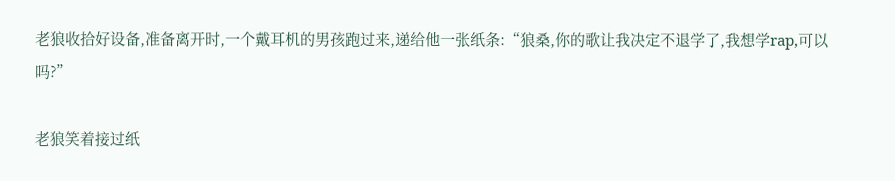老狼收拾好设备,准备离开时,一个戴耳机的男孩跑过来,递给他一张纸条:“狼桑,你的歌让我决定不退学了,我想学rap,可以吗?”

老狼笑着接过纸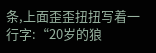条,上面歪歪扭扭写着一行字:“20岁的狼